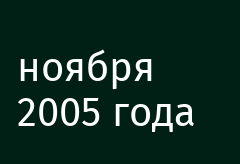ноября 2005 года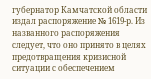губернатор Камчатской области издал распоряжение № 1619-р. Из названного распоряжения следует, что оно принято в целях предотвращения кризисной ситуации с обеспечением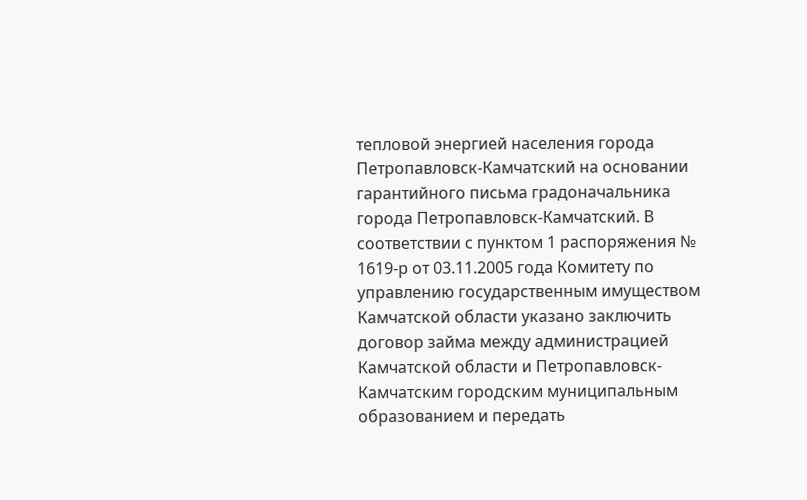тепловой энергией населения города Петропавловск-Камчатский на основании гарантийного письма градоначальника города Петропавловск-Камчатский. В соответствии с пунктом 1 распоряжения № 1619-р от 03.11.2005 года Комитету по управлению государственным имуществом Камчатской области указано заключить договор займа между администрацией Камчатской области и Петропавловск-Камчатским городским муниципальным образованием и передать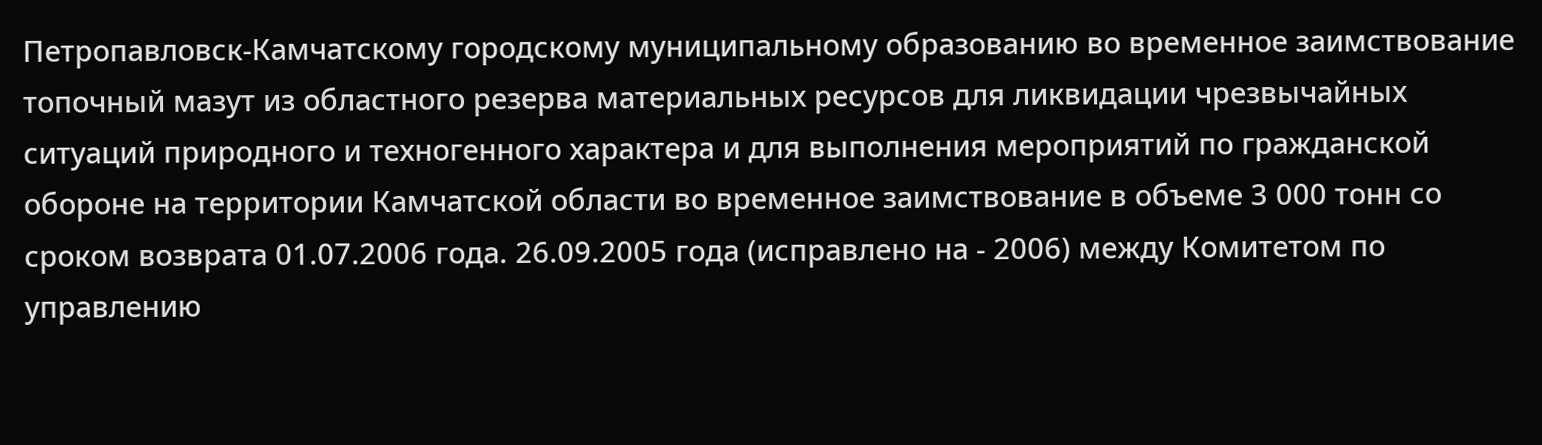Петропавловск-Камчатскому городскому муниципальному образованию во временное заимствование топочный мазут из областного резерва материальных ресурсов для ликвидации чрезвычайных ситуаций природного и техногенного характера и для выполнения мероприятий по гражданской обороне на территории Камчатской области во временное заимствование в объеме 3 000 тонн со сроком возврата 01.07.2006 года. 26.09.2005 года (исправлено на - 2006) между Комитетом по управлению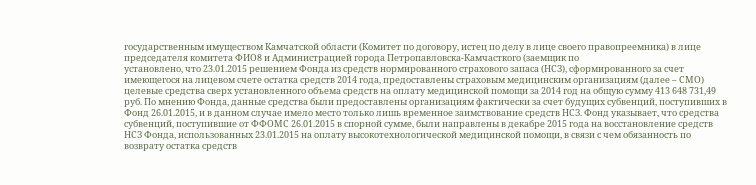государственным имуществом Камчатской области (Комитет по договору, истец по делу в лице своего правопреемника) в лице председателя комитета ФИО8 и Администрацией города Петропавловска-Камчасткого (заемщик по
установлено, что 23.01.2015 решением Фонда из средств нормированного страхового запаса (НСЗ), сформированного за счет имеющегося на лицевом счете остатка средств 2014 года, предоставлены страховым медицинским организациям (далее – СМО) целевые средства сверх установленного объема средств на оплату медицинской помощи за 2014 год на общую сумму 413 648 731,49 руб. По мнению Фонда, данные средства были предоставлены организациям фактически за счет будущих субвенций, поступивших в Фонд 26.01.2015, и в данном случае имело место только лишь временное заимствование средств НСЗ. Фонд указывает, что средства субвенций, поступившие от ФФОМС 26.01.2015 в спорной сумме, были направлены в декабре 2015 года на восстановление средств НСЗ Фонда, использованных 23.01.2015 на оплату высокотехнологической медицинской помощи, в связи с чем обязанность по возврату остатка средств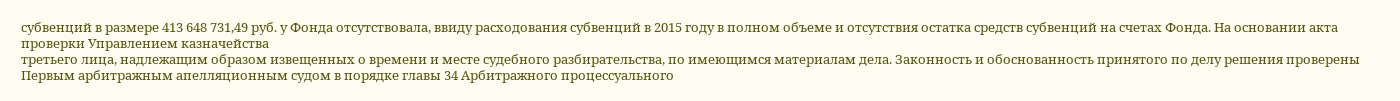субвенций в размере 413 648 731,49 руб. у Фонда отсутствовала, ввиду расходования субвенций в 2015 году в полном объеме и отсутствия остатка средств субвенций на счетах Фонда. На основании акта проверки Управлением казначейства
третьего лица, надлежащим образом извещенных о времени и месте судебного разбирательства, по имеющимся материалам дела. Законность и обоснованность принятого по делу решения проверены Первым арбитражным апелляционным судом в порядке главы 34 Арбитражного процессуального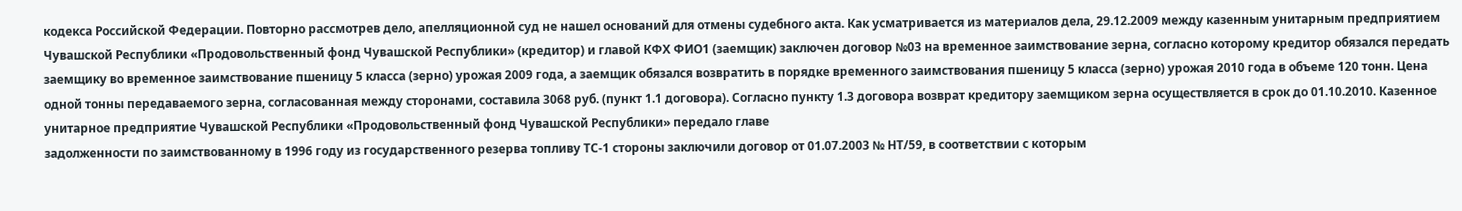кодекса Российской Федерации. Повторно рассмотрев дело, апелляционной суд не нашел оснований для отмены судебного акта. Как усматривается из материалов дела, 29.12.2009 между казенным унитарным предприятием Чувашской Республики «Продовольственный фонд Чувашской Республики» (кредитор) и главой КФХ ФИО1 (заемщик) заключен договор №03 на временное заимствование зерна, согласно которому кредитор обязался передать заемщику во временное заимствование пшеницу 5 класса (зерно) урожая 2009 года, а заемщик обязался возвратить в порядке временного заимствования пшеницу 5 класса (зерно) урожая 2010 года в объеме 120 тонн. Цена одной тонны передаваемого зерна, согласованная между сторонами, составила 3068 руб. (пункт 1.1 договора). Согласно пункту 1.3 договора возврат кредитору заемщиком зерна осуществляется в срок до 01.10.2010. Казенное унитарное предприятие Чувашской Республики «Продовольственный фонд Чувашской Республики» передало главе
задолженности по заимствованному в 1996 году из государственного резерва топливу ТС-1 стороны заключили договор от 01.07.2003 № НТ/59, в соответствии с которым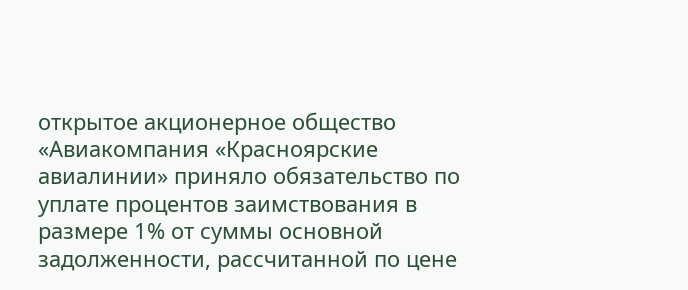открытое акционерное общество «Авиакомпания «Красноярские авиалинии» приняло обязательство по уплате процентов заимствования в размере 1% от суммы основной задолженности, рассчитанной по цене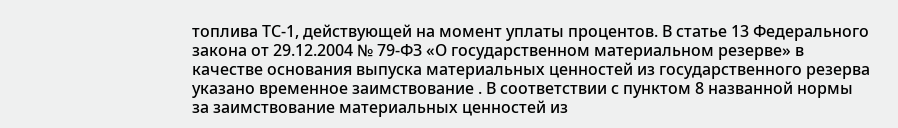топлива ТС-1, действующей на момент уплаты процентов. В статье 13 Федерального закона от 29.12.2004 № 79-ФЗ «О государственном материальном резерве» в качестве основания выпуска материальных ценностей из государственного резерва указано временное заимствование . В соответствии с пунктом 8 названной нормы за заимствование материальных ценностей из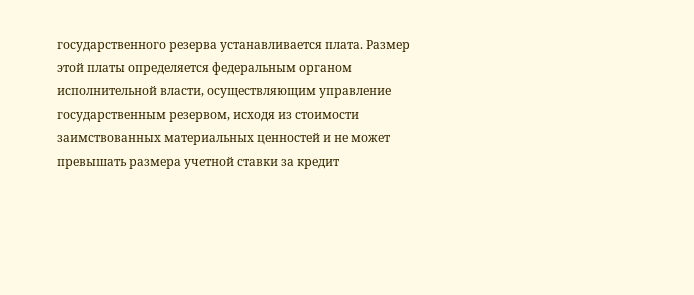государственного резерва устанавливается плата. Размер этой платы определяется федеральным органом исполнительной власти, осуществляющим управление государственным резервом, исходя из стоимости заимствованных материальных ценностей и не может превышать размера учетной ставки за кредит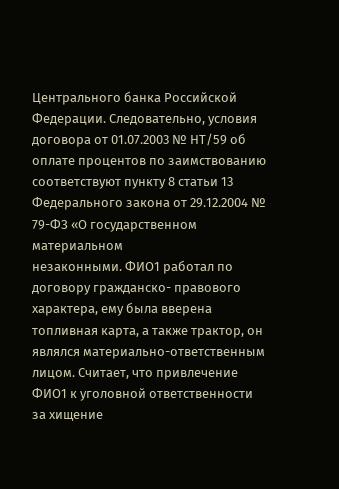Центрального банка Российской Федерации. Следовательно, условия договора от 01.07.2003 № НТ/59 об оплате процентов по заимствованию соответствуют пункту 8 статьи 13 Федерального закона от 29.12.2004 № 79-ФЗ «О государственном материальном
незаконными. ФИО1 работал по договору гражданско- правового характера, ему была вверена топливная карта, а также трактор, он являлся материально-ответственным лицом. Считает, что привлечение ФИО1 к уголовной ответственности за хищение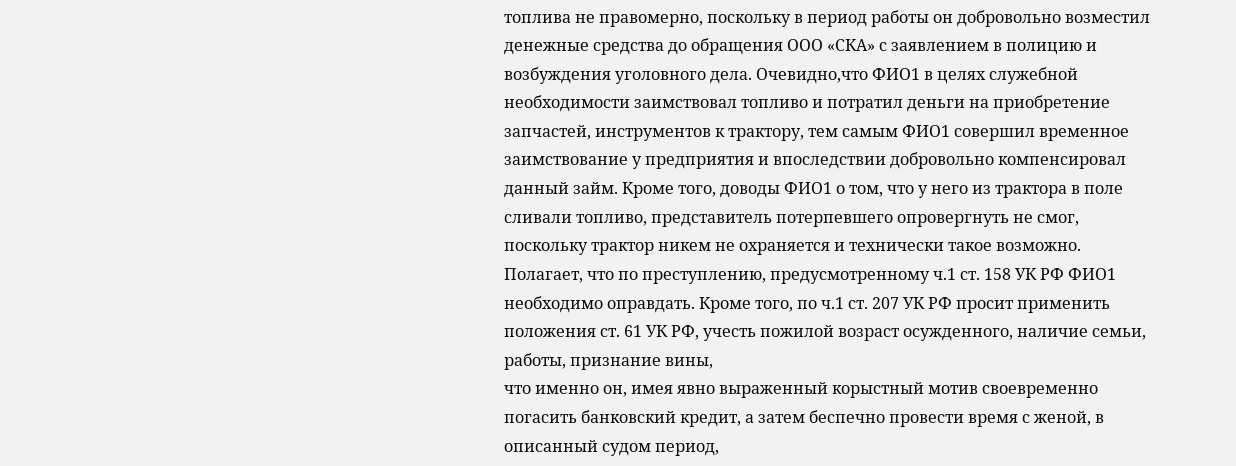топлива не правомерно, поскольку в период работы он добровольно возместил денежные средства до обращения ООО «СКА» с заявлением в полицию и возбуждения уголовного дела. Очевидно,что ФИО1 в целях служебной необходимости заимствовал топливо и потратил деньги на приобретение запчастей, инструментов к трактору, тем самым ФИО1 совершил временное заимствование у предприятия и впоследствии добровольно компенсировал данный займ. Кроме того, доводы ФИО1 о том, что у него из трактора в поле сливали топливо, представитель потерпевшего опровергнуть не смог, поскольку трактор никем не охраняется и технически такое возможно. Полагает, что по преступлению, предусмотренному ч.1 ст. 158 УК РФ ФИО1 необходимо оправдать. Кроме того, по ч.1 ст. 207 УК РФ просит применить положения ст. 61 УК РФ, учесть пожилой возраст осужденного, наличие семьи, работы, признание вины,
что именно он, имея явно выраженный корыстный мотив своевременно погасить банковский кредит, а затем беспечно провести время с женой, в описанный судом период,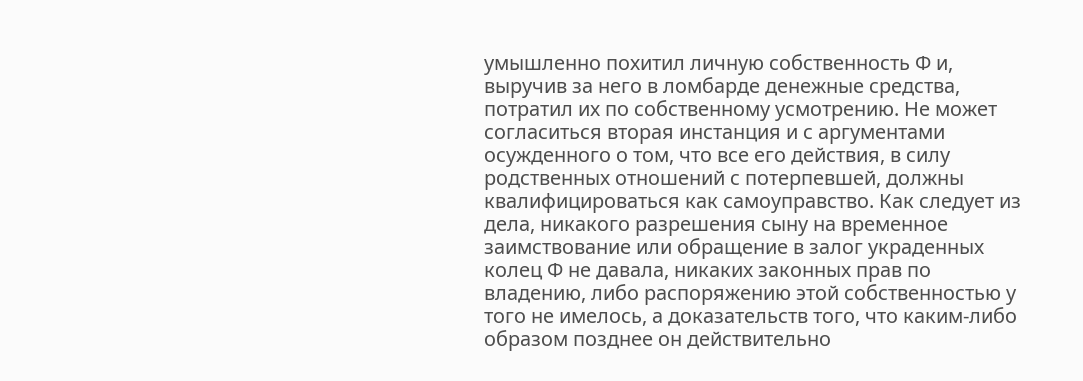умышленно похитил личную собственность Ф и, выручив за него в ломбарде денежные средства, потратил их по собственному усмотрению. Не может согласиться вторая инстанция и с аргументами осужденного о том, что все его действия, в силу родственных отношений с потерпевшей, должны квалифицироваться как самоуправство. Как следует из дела, никакого разрешения сыну на временное заимствование или обращение в залог украденных колец Ф не давала, никаких законных прав по владению, либо распоряжению этой собственностью у того не имелось, а доказательств того, что каким-либо образом позднее он действительно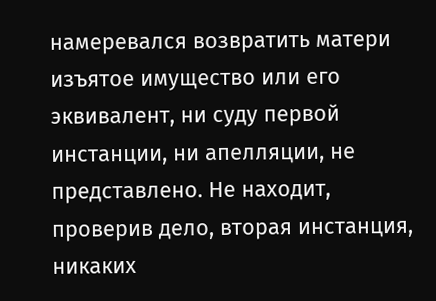намеревался возвратить матери изъятое имущество или его эквивалент, ни суду первой инстанции, ни апелляции, не представлено. Не находит, проверив дело, вторая инстанция, никаких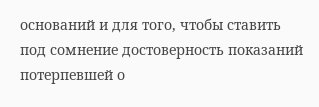оснований и для того, чтобы ставить под сомнение достоверность показаний потерпевшей о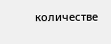количестве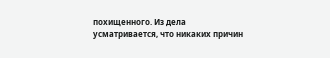похищенного. Из дела усматривается, что никаких причин